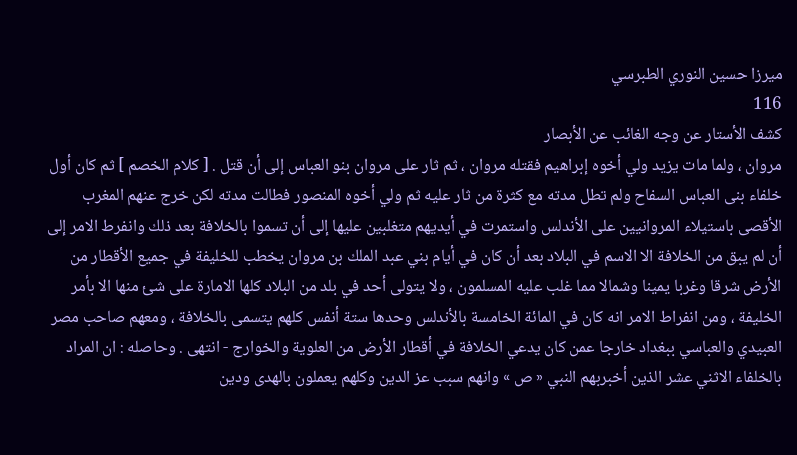ميرزا حسين النوري الطبرسي
116
كشف الأستار عن وجه الغائب عن الأبصار
مروان ، ولما مات يزيد ولي أخوه إبراهيم فقتله مروان ، ثم ثار على مروان بنو العباس إلى أن قتل . [ كلام الخصم ] ثم كان أول خلفاء بنى العباس السفاح ولم تطل مدته مع كثرة من ثار عليه ثم ولي أخوه المنصور فطالت مدته لكن خرج عنهم المغرب الأقصى باستيلاء المروانيين على الأندلس واستمرت في أيديهم متغلبين عليها إلى أن تسموا بالخلافة بعد ذلك وانفرط الامر إلى أن لم يبق من الخلافة الا الاسم في البلاد بعد أن كان في أيام بني عبد الملك بن مروان يخطب للخليفة في جميع الأقطار من الأرض شرقا وغربا يمينا وشمالا مما غلب عليه المسلمون ، ولا يتولى أحد في بلد من البلاد كلها الامارة على شئ منها الا بأمر الخليفة ، ومن انفراط الامر انه كان في المائة الخامسة بالأندلس وحدها ستة أنفس كلهم يتسمى بالخلافة ، ومعهم صاحب مصر العبيدي والعباسي ببغداد خارجا عمن كان يدعي الخلافة في أقطار الأرض من العلوية والخوارج - انتهى . وحاصله : ان المراد بالخلفاء الاثني عشر الذين أخبربهم النبي « ص » وانهم سبب عز الدين وكلهم يعملون بالهدى ودين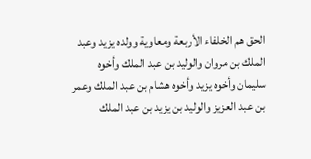الحق هم الخلفاء الأربعة ومعاوية وولده يزيد وعبد الملك بن مروان والوليد بن عبد الملك وأخوه سليمان وأخوه يزيد وأخوه هشام بن عبد الملك وعمر بن عبد العزيز والوليد بن يزيد بن عبد الملك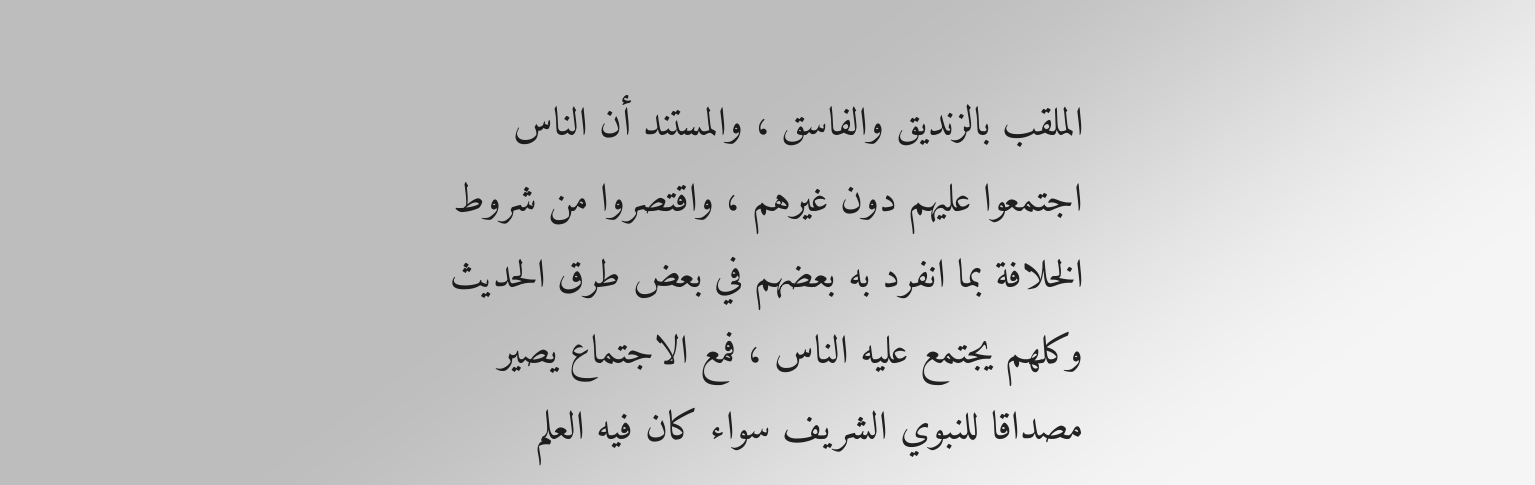الملقب بالزنديق والفاسق ، والمستند أن الناس اجتمعوا عليهم دون غيرهم ، واقتصروا من شروط الخلافة بما انفرد به بعضهم في بعض طرق الحديث وكلهم يجتمع عليه الناس ، فمع الاجتماع يصير مصداقا للنبوي الشريف سواء كان فيه العلم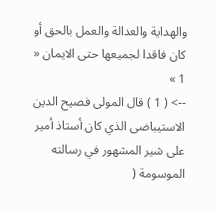والهداية والعدالة والعمل بالحق أو كان فاقدا لجميعها حتى الايمان « 1 »
--> ( 1 ) قال المولى فصيح الدين الاستيباضى الذي كان أستاذ أمير على شير المشهور في رسالته الموسومة (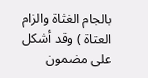بالجام الغثاة والزام العتاة ) وقد أشكل على مضمون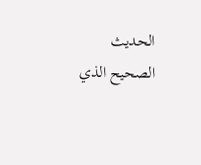الحديث الصحيح الذي